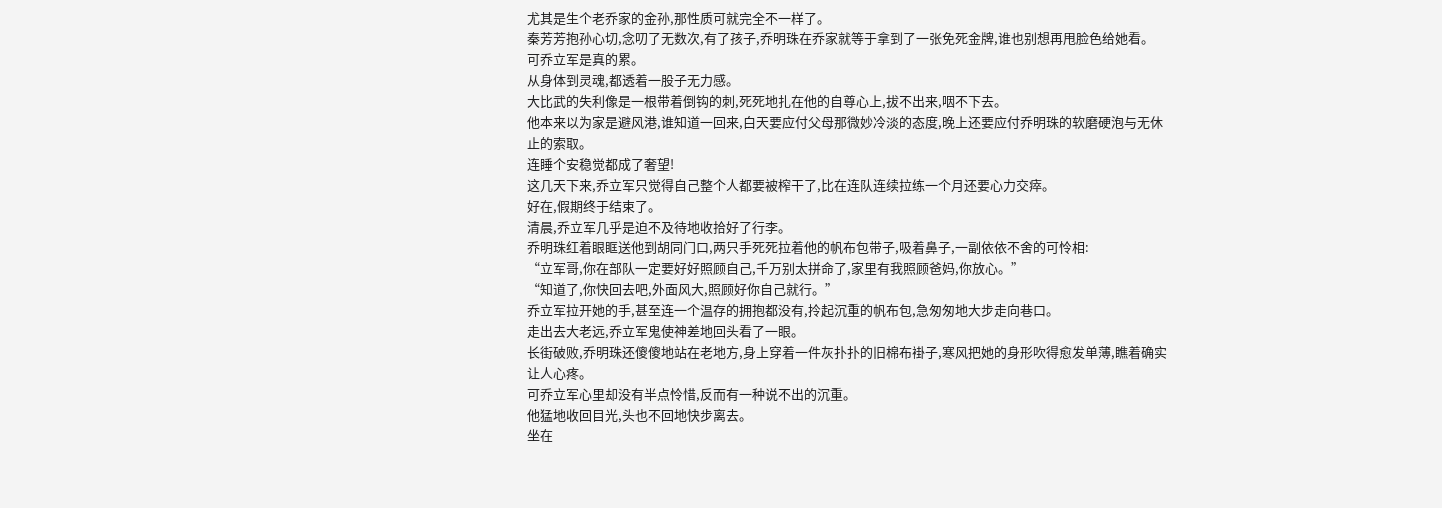尤其是生个老乔家的金孙,那性质可就完全不一样了。
秦芳芳抱孙心切,念叨了无数次,有了孩子,乔明珠在乔家就等于拿到了一张免死金牌,谁也别想再甩脸色给她看。
可乔立军是真的累。
从身体到灵魂,都透着一股子无力感。
大比武的失利像是一根带着倒钩的刺,死死地扎在他的自尊心上,拔不出来,咽不下去。
他本来以为家是避风港,谁知道一回来,白天要应付父母那微妙冷淡的态度,晚上还要应付乔明珠的软磨硬泡与无休止的索取。
连睡个安稳觉都成了奢望!
这几天下来,乔立军只觉得自己整个人都要被榨干了,比在连队连续拉练一个月还要心力交瘁。
好在,假期终于结束了。
清晨,乔立军几乎是迫不及待地收拾好了行李。
乔明珠红着眼眶送他到胡同门口,两只手死死拉着他的帆布包带子,吸着鼻子,一副依依不舍的可怜相:
“立军哥,你在部队一定要好好照顾自己,千万别太拼命了,家里有我照顾爸妈,你放心。”
“知道了,你快回去吧,外面风大,照顾好你自己就行。”
乔立军拉开她的手,甚至连一个温存的拥抱都没有,拎起沉重的帆布包,急匆匆地大步走向巷口。
走出去大老远,乔立军鬼使神差地回头看了一眼。
长街破败,乔明珠还傻傻地站在老地方,身上穿着一件灰扑扑的旧棉布褂子,寒风把她的身形吹得愈发单薄,瞧着确实让人心疼。
可乔立军心里却没有半点怜惜,反而有一种说不出的沉重。
他猛地收回目光,头也不回地快步离去。
坐在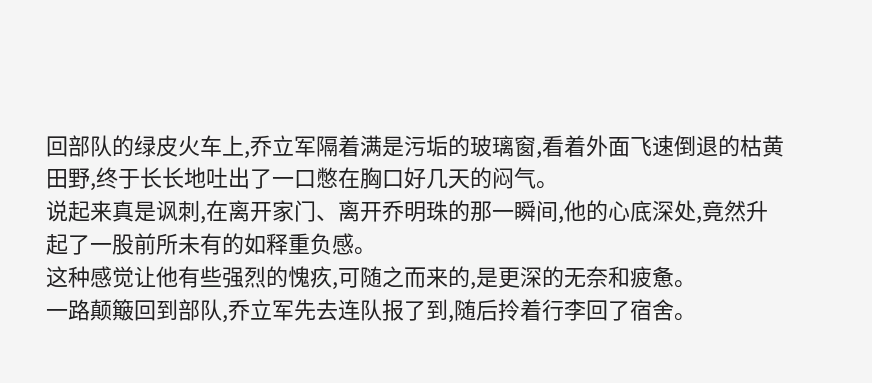回部队的绿皮火车上,乔立军隔着满是污垢的玻璃窗,看着外面飞速倒退的枯黄田野,终于长长地吐出了一口憋在胸口好几天的闷气。
说起来真是讽刺,在离开家门、离开乔明珠的那一瞬间,他的心底深处,竟然升起了一股前所未有的如释重负感。
这种感觉让他有些强烈的愧疚,可随之而来的,是更深的无奈和疲惫。
一路颠簸回到部队,乔立军先去连队报了到,随后拎着行李回了宿舍。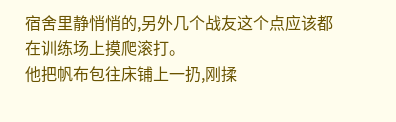宿舍里静悄悄的,另外几个战友这个点应该都在训练场上摸爬滚打。
他把帆布包往床铺上一扔,刚揉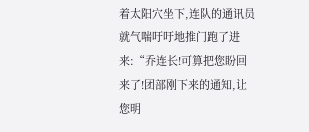着太阳穴坐下,连队的通讯员就气喘吁吁地推门跑了进来:“乔连长!可算把您盼回来了!团部刚下来的通知,让您明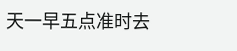天一早五点准时去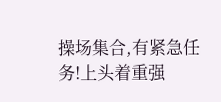操场集合,有紧急任务!上头着重强